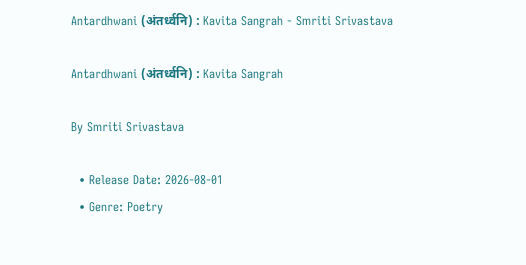Antardhwani (अंतर्ध्वनि) : Kavita Sangrah - Smriti Srivastava

Antardhwani (अंतर्ध्वनि) : Kavita Sangrah

By Smriti Srivastava

  • Release Date: 2026-08-01
  • Genre: Poetry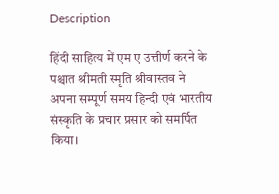Description

हिंदी साहित्य में एम ए उत्तीर्ण करने के पश्चात श्रीमती स्मृति श्रीवास्तव ने अपना सम्पूर्ण समय हिन्दी एवं भारतीय संस्कृति के प्रचार प्रसार को समर्पित किया।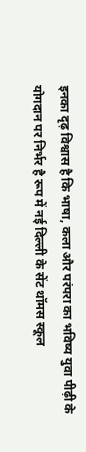इनका दृढ़ विश्वास है कि भाषा, कला और परंपरा का भविष्य युवा पीढ़ी के योगदान पर निर्भर है रूप में नई दिल्ली के सेंट थॉमस स्कूल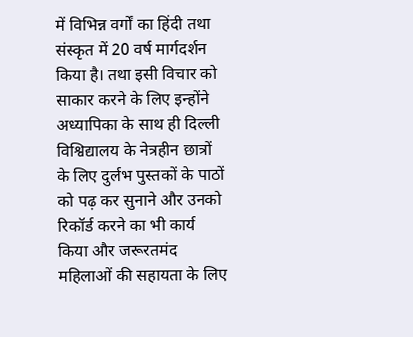में विभिन्न वर्गों का हिंदी तथा संस्कृत में 20 वर्ष मार्गदर्शन किया है। तथा इसी विचार को साकार करने के लिए इन्होंने अध्यापिका के साथ ही दिल्ली विश्विद्यालय के नेत्रहीन छात्रों के लिए दुर्लभ पुस्तकों के पाठों को पढ़ कर सुनाने और उनको रिकॉर्ड करने का भी कार्य किया और जरूरतमंद महिलाओं की सहायता के लिए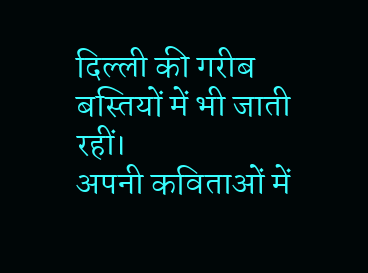दिल्ली की गरीब बस्तियों में भी जाती रहीं।
अपनी कविताओं में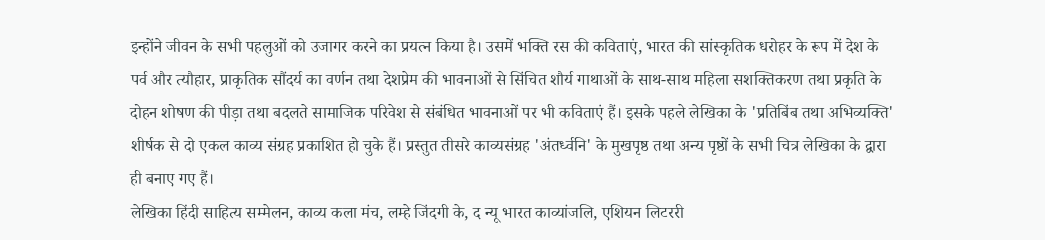इन्होंने जीवन के सभी पहलुओं को उजागर करने का प्रयत्न किया है। उसमें भक्ति रस की कविताएं, भारत की सांस्कृतिक धरोहर के रूप में देश के पर्व और त्यौहार, प्राकृतिक सौंदर्य का वर्णन तथा देशप्रेम की भावनाओं से सिंचित शौर्य गाथाओं के साथ-साथ महिला सशक्तिकरण तथा प्रकृति के दोहन शोषण की पीड़ा तथा बदलते सामाजिक परिवेश से संबंधित भावनाओं पर भी कविताएं हैं। इसके पहले लेखिका के 'प्रतिबिंब तथा अभिव्यक्ति' शीर्षक से दो एकल काव्य संग्रह प्रकाशित हो चुके हैं। प्रस्तुत तीसरे काव्यसंग्रह 'अंतर्ध्वनि' के मुखपृष्ठ तथा अन्य पृष्ठों के सभी चित्र लेखिका के द्वारा ही बनाए गए हैं।
लेखिका हिंदी साहित्य सम्मेलन, काव्य कला मंच, लम्हे जिंदगी के, द न्यू भारत काव्यांजलि, एशियन लिटररी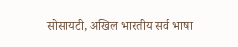सोसायटी, अखिल भारतीय सर्व भाषा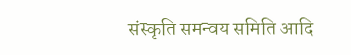संस्कृति समन्वय समिति आदि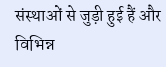संस्थाओं से जुड़ी हुई हैं और विभिन्न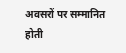अवसरों पर सम्मानित होती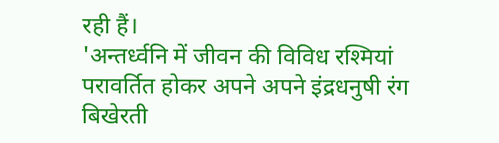रही हैं।
'अन्तर्ध्वनि में जीवन की विविध रश्मियां परावर्तित होकर अपने अपने इंद्रधनुषी रंग बिखेरती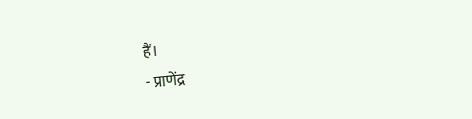हैं।
- प्राणेंद्र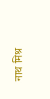नाथ मिश्र